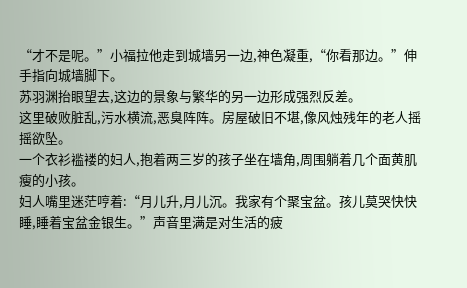“才不是呢。”小福拉他走到城墙另一边,神色凝重,“你看那边。”伸手指向城墙脚下。
苏羽渊抬眼望去,这边的景象与繁华的另一边形成强烈反差。
这里破败脏乱,污水横流,恶臭阵阵。房屋破旧不堪,像风烛残年的老人摇摇欲坠。
一个衣衫褴褛的妇人,抱着两三岁的孩子坐在墙角,周围躺着几个面黄肌瘦的小孩。
妇人嘴里迷茫哼着:“月儿升,月儿沉。我家有个聚宝盆。孩儿莫哭快快睡,睡着宝盆金银生。”声音里满是对生活的疲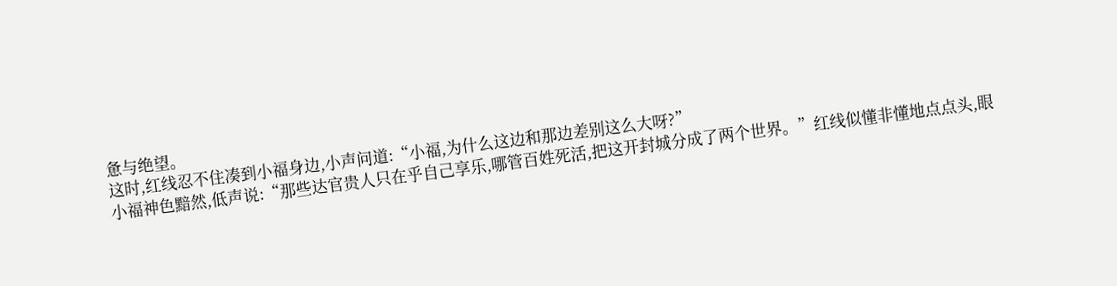惫与绝望。
这时,红线忍不住凑到小福身边,小声问道:“小福,为什么这边和那边差别这么大呀?”
小福神色黯然,低声说:“那些达官贵人只在乎自己享乐,哪管百姓死活,把这开封城分成了两个世界。”红线似懂非懂地点点头,眼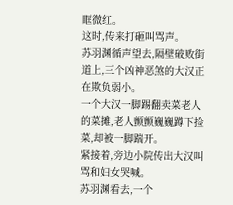眶微红。
这时,传来打砸叫骂声。
苏羽渊循声望去,隔壁破败街道上,三个凶神恶煞的大汉正在欺负弱小。
一个大汉一脚踢翻卖菜老人的菜摊,老人颤颤巍巍蹲下捡菜,却被一脚踹开。
紧接着,旁边小院传出大汉叫骂和妇女哭喊。
苏羽渊看去,一个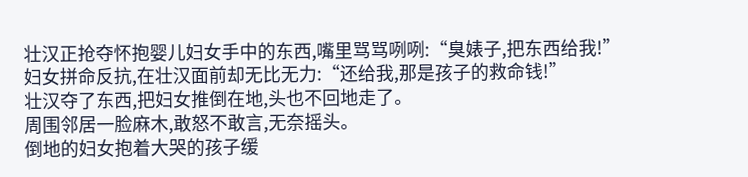壮汉正抢夺怀抱婴儿妇女手中的东西,嘴里骂骂咧咧:“臭婊子,把东西给我!”
妇女拼命反抗,在壮汉面前却无比无力:“还给我,那是孩子的救命钱!”
壮汉夺了东西,把妇女推倒在地,头也不回地走了。
周围邻居一脸麻木,敢怒不敢言,无奈摇头。
倒地的妇女抱着大哭的孩子缓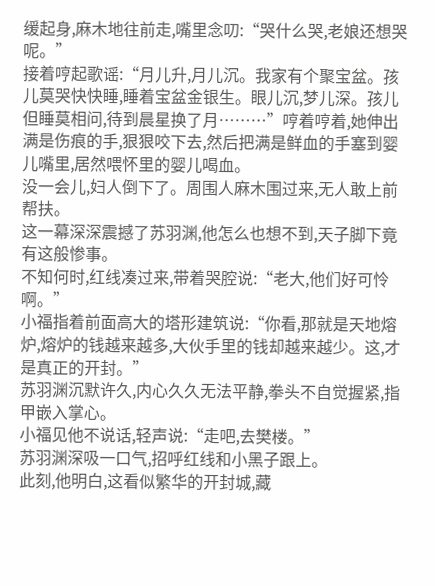缓起身,麻木地往前走,嘴里念叨:“哭什么哭,老娘还想哭呢。”
接着哼起歌谣:“月儿升,月儿沉。我家有个聚宝盆。孩儿莫哭快快睡,睡着宝盆金银生。眼儿沉,梦儿深。孩儿但睡莫相问,待到晨星换了月………”哼着哼着,她伸出满是伤痕的手,狠狠咬下去,然后把满是鲜血的手塞到婴儿嘴里,居然喂怀里的婴儿喝血。
没一会儿,妇人倒下了。周围人麻木围过来,无人敢上前帮扶。
这一幕深深震撼了苏羽渊,他怎么也想不到,天子脚下竟有这般惨事。
不知何时,红线凑过来,带着哭腔说:“老大,他们好可怜啊。”
小福指着前面高大的塔形建筑说:“你看,那就是天地熔炉,熔炉的钱越来越多,大伙手里的钱却越来越少。这,才是真正的开封。”
苏羽渊沉默许久,内心久久无法平静,拳头不自觉握紧,指甲嵌入掌心。
小福见他不说话,轻声说:“走吧,去樊楼。”
苏羽渊深吸一口气,招呼红线和小黑子跟上。
此刻,他明白,这看似繁华的开封城,藏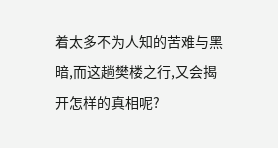着太多不为人知的苦难与黑暗,而这趟樊楼之行,又会揭开怎样的真相呢?